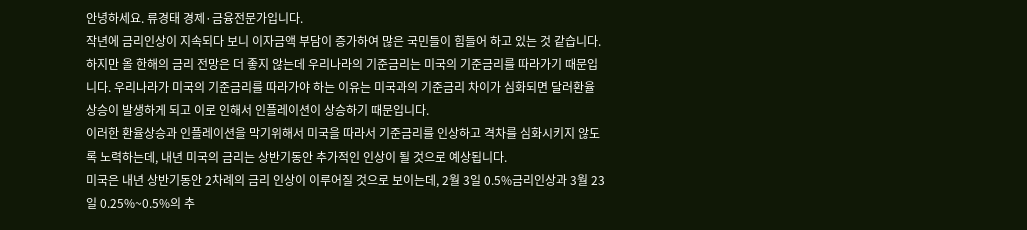안녕하세요. 류경태 경제·금융전문가입니다.
작년에 금리인상이 지속되다 보니 이자금액 부담이 증가하여 많은 국민들이 힘들어 하고 있는 것 같습니다. 하지만 올 한해의 금리 전망은 더 좋지 않는데 우리나라의 기준금리는 미국의 기준금리를 따라가기 때문입니다. 우리나라가 미국의 기준금리를 따라가야 하는 이유는 미국과의 기준금리 차이가 심화되면 달러환율 상승이 발생하게 되고 이로 인해서 인플레이션이 상승하기 때문입니다.
이러한 환율상승과 인플레이션을 막기위해서 미국을 따라서 기준금리를 인상하고 격차를 심화시키지 않도록 노력하는데, 내년 미국의 금리는 상반기동안 추가적인 인상이 될 것으로 예상됩니다.
미국은 내년 상반기동안 2차례의 금리 인상이 이루어질 것으로 보이는데, 2월 3일 0.5%금리인상과 3월 23일 0.25%~0.5%의 추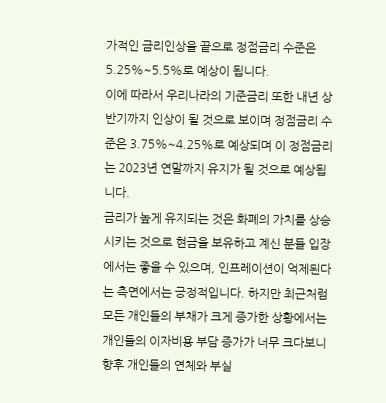가적인 금리인상을 끝으로 정점금리 수준은 5.25%~5.5%로 예상이 됩니다.
이에 따라서 우리나라의 기준금리 또한 내년 상반기까지 인상이 될 것으로 보이며 정점금리 수준은 3.75%~4.25%로 예상되며 이 정점금리는 2023년 연말까지 유지가 될 것으로 예상됩니다.
금리가 높게 유지되는 것은 화폐의 가치를 상승시키는 것으로 현금을 보유하고 계신 분들 입장에서는 좋을 수 있으며, 인프레이션이 억제된다는 측면에서는 긍정적입니다. 하지만 최근처럼 모든 개인들의 부채가 크게 증가한 상황에서는 개인들의 이자비용 부담 증가가 너무 크다보니 향후 개인들의 연체와 부실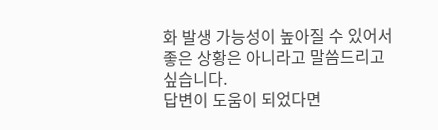화 발생 가능성이 높아질 수 있어서 좋은 상황은 아니라고 말씀드리고 싶습니다.
답변이 도움이 되었다면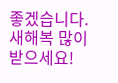좋겠습니다. 새해복 많이 받으세요!